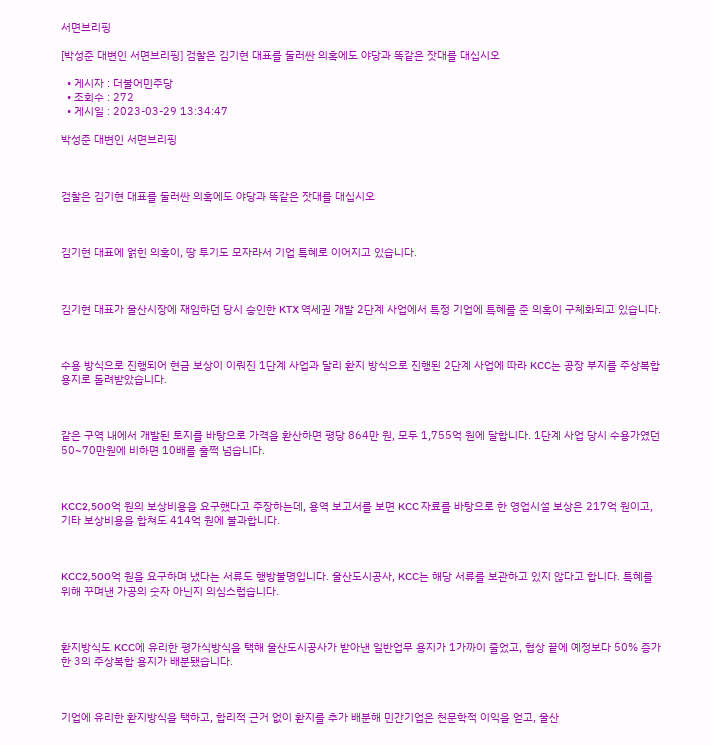서면브리핑

[박성준 대변인 서면브리핑] 검찰은 김기현 대표를 둘러싼 의혹에도 야당과 똑같은 잣대를 대십시오

  • 게시자 : 더불어민주당
  • 조회수 : 272
  • 게시일 : 2023-03-29 13:34:47

박성준 대변인 서면브리핑



검찰은 김기현 대표를 둘러싼 의혹에도 야당과 똑같은 잣대를 대십시오



김기현 대표에 얽힌 의혹이, 땅 투기도 모자라서 기업 특혜로 이어지고 있습니다.



김기현 대표가 울산시장에 재임하던 당시 승인한 KTX 역세권 개발 2단계 사업에서 특정 기업에 특혜를 준 의혹이 구체화되고 있습니다.



수용 방식으로 진행되어 현금 보상이 이뤄진 1단계 사업과 달리 환지 방식으로 진행된 2단계 사업에 따라 KCC는 공장 부지를 주상복합 용지로 돌려받았습니다.



같은 구역 내에서 개발된 토지를 바탕으로 가격을 환산하면 평당 864만 원, 모두 1,755억 원에 달합니다. 1단계 사업 당시 수용가였던 50~70만원에 비하면 10배를 훌쩍 넘습니다.



KCC2,500억 원의 보상비용을 요구했다고 주장하는데, 용역 보고서를 보면 KCC 자료를 바탕으로 한 영업시설 보상은 217억 원이고, 기타 보상비용을 합쳐도 414억 원에 불과합니다.



KCC2,500억 원을 요구하며 냈다는 서류도 행방불명입니다. 울산도시공사, KCC는 해당 서류를 보관하고 있지 않다고 합니다. 특혜를 위해 꾸며낸 가공의 숫자 아닌지 의심스럽습니다.



환지방식도 KCC에 유리한 평가식방식을 택해 울산도시공사가 받아낸 일반업무 용지가 1가까이 줄었고, 협상 끝에 예정보다 50% 증가한 3의 주상복합 용지가 배분됐습니다.



기업에 유리한 환지방식을 택하고, 합리적 근거 없이 환지를 추가 배분해 민간기업은 천문학적 이익을 얻고, 울산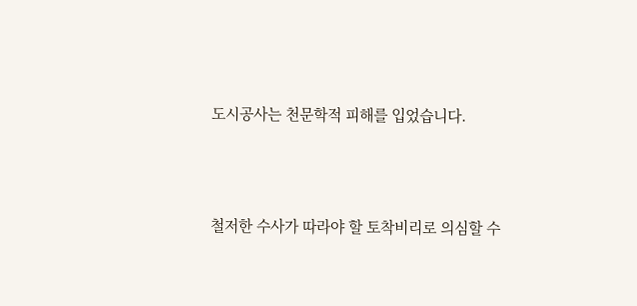도시공사는 천문학적 피해를 입었습니다.



철저한 수사가 따라야 할 토착비리로 의심할 수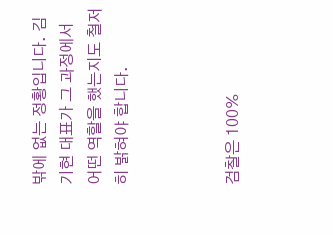밖에 없는 정황입니다. 김기현 대표가 그 과정에서 어떤 역할을 했는지도 철저히 밝혀야 합니다.



검찰은 100%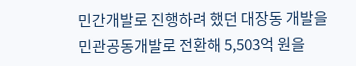민간개발로 진행하려 했던 대장동 개발을 민관공동개발로 전환해 5,503억 원을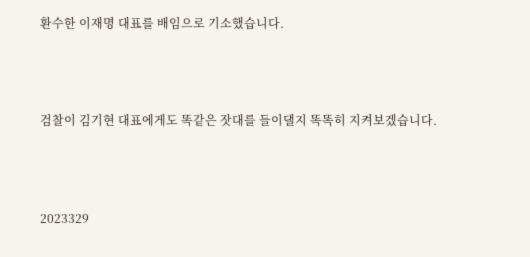환수한 이재명 대표를 배임으로 기소했습니다.



검찰이 김기현 대표에게도 똑같은 잣대를 들이댈지 똑똑히 지켜보겠습니다.



2023329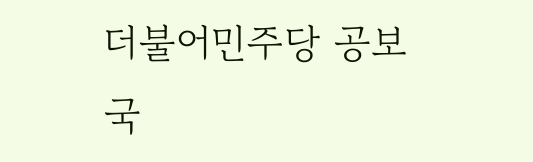더불어민주당 공보국